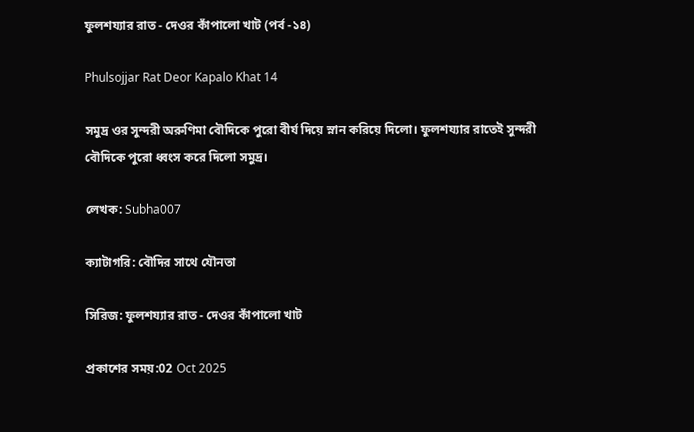ফুলশয্যার রাত - দেওর কাঁপালো খাট (পর্ব -১৪)

Phulsojjar Rat Deor Kapalo Khat 14

সমুদ্র ওর সুন্দরী অরুণিমা বৌদিকে পুরো বীর্য দিয়ে স্নান করিয়ে দিলো। ফুলশয্যার রাতেই সুন্দরী বৌদিকে পুরো ধ্বংস করে দিলো সমুদ্র।

লেখক: Subha007

ক্যাটাগরি: বৌদির সাথে যৌনতা

সিরিজ: ফুলশয্যার রাত - দেওর কাঁপালো খাট

প্রকাশের সময়:02 Oct 2025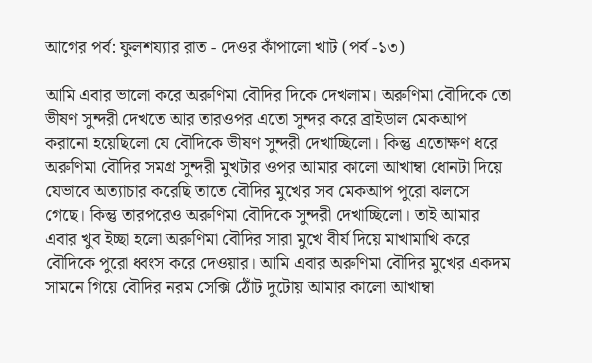আগের পর্ব: ফুলশয্যার রাত - দেওর কাঁপালো খাট (পর্ব -১৩)

আমি এবার ভালো করে অরুণিমা বৌদির দিকে দেখলাম। অরুণিমা বৌদিকে তো ভীষণ সুন্দরী দেখতে আর তারওপর এতো সুন্দর করে ব্রাইডাল মেকআপ করানো হয়েছিলো যে বৌদিকে ভীষণ সুন্দরী দেখাচ্ছিলো। কিন্তু এতোক্ষণ ধরে অরুণিমা বৌদির সমগ্র সুন্দরী মুখটার ওপর আমার কালো আখাম্বা ধোনটা দিয়ে যেভাবে অত্যাচার করেছি তাতে বৌদির মুখের সব মেকআপ পুরো ঝলসে গেছে। কিন্তু তারপরেও অরুণিমা বৌদিকে সুন্দরী দেখাচ্ছিলো। তাই আমার এবার খুব ইচ্ছা হলো অরুণিমা বৌদির সারা মুখে বীর্য দিয়ে মাখামাখি করে বৌদিকে পুরো ধ্বংস করে দেওয়ার। আমি এবার অরুণিমা বৌদির মুখের একদম সামনে গিয়ে বৌদির নরম সেক্সি ঠোঁট দুটোয় আমার কালো আখাম্বা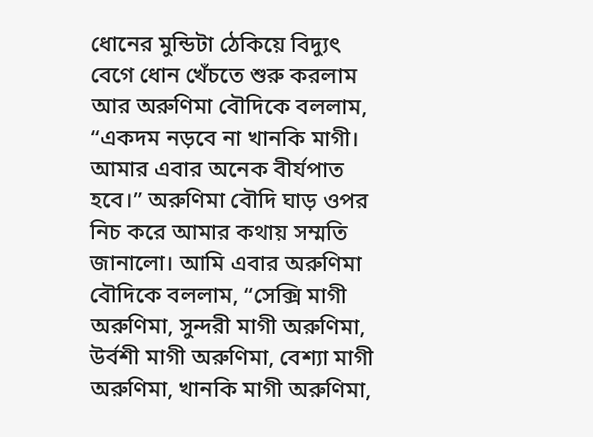ধোনের মুন্ডিটা ঠেকিয়ে বিদ্যুৎ বেগে ধোন খেঁচতে শুরু করলাম আর অরুণিমা বৌদিকে বললাম, “একদম নড়বে না খানকি মাগী। আমার এবার অনেক বীর্যপাত হবে।” অরুণিমা বৌদি ঘাড় ওপর নিচ করে আমার কথায় সম্মতি জানালো। আমি এবার অরুণিমা বৌদিকে বললাম, “সেক্সি মাগী অরুণিমা, সুন্দরী মাগী অরুণিমা, উর্বশী মাগী অরুণিমা, বেশ্যা মাগী অরুণিমা, খানকি মাগী অরুণিমা,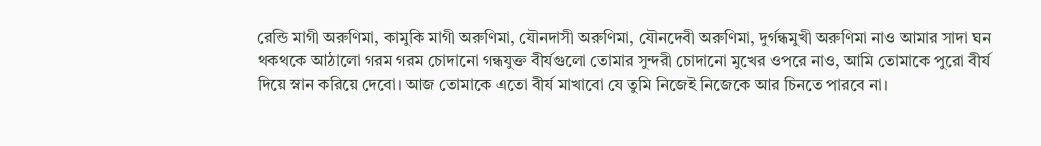রেন্ডি মাগী অরুণিমা, কামুকি মাগী অরুণিমা, যৌনদাসী অরুণিমা, যৌনদেবী অরুণিমা, দুর্গন্ধমুখী অরুণিমা নাও আমার সাদা ঘন থকথকে আঠালো গরম গরম চোদানো গন্ধযুক্ত বীর্যগুলো তোমার সুন্দরী চোদানো মুখের ওপরে নাও, আমি তোমাকে পুরো বীর্য দিয়ে স্নান করিয়ে দেবো। আজ তোমাকে এতো বীর্য মাখাবো যে তুমি নিজেই নিজেকে আর চিনতে পারবে না।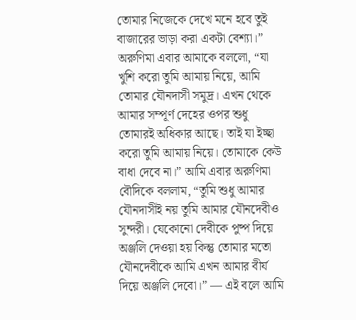তোমার নিজেকে দেখে মনে হবে তুই বাজারের ভাড়া করা একটা বেশ্যা।” অরুণিমা এবার আমাকে বললো, “যা খুশি করো তুমি আমায় নিয়ে, আমি তোমার যৌনদাসী সমুদ্র। এখন থেকে আমার সম্পূর্ণ দেহের ওপর শুধু তোমারই অধিকার আছে। তাই যা ইচ্ছা করো তুমি আমায় নিয়ে। তোমাকে কেউ বাধা দেবে না।” আমি এবার অরুণিমা বৌদিকে বললাম, “তুমি শুধু আমার যৌনদাসীই নয় তুমি আমার যৌনদেবীও সুন্দরী। যেকোনো দেবীকে পুষ্প দিয়ে অঞ্জলি দেওয়া হয় কিন্তু তোমার মতো যৌনদেবীকে আমি এখন আমার বীর্য দিয়ে অঞ্জলি দেবো।” — এই বলে আমি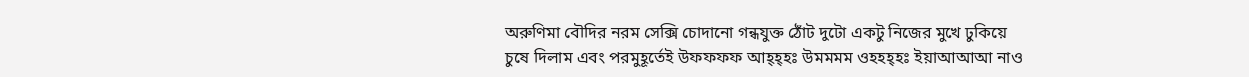অরুণিমা বৌদির নরম সেক্সি চোদানো গন্ধযুক্ত ঠোঁট দুটো একটু নিজের মুখে ঢুকিয়ে চুষে দিলাম এবং পরমুহূর্তেই উফফফফ আহ্হ্হঃ উমমমম ওহহহ্হঃ ইয়াআআআ নাও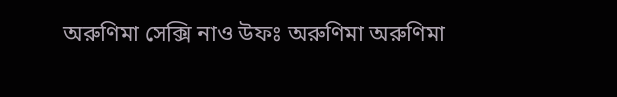অরুণিমা সেক্সি নাও উফঃ অরুণিমা অরুণিমা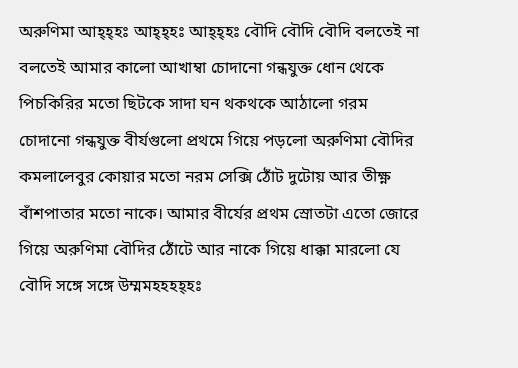অরুণিমা আহ্হ্হঃ আহ্হ্হঃ আহ্হ্হঃ বৌদি বৌদি বৌদি বলতেই না বলতেই আমার কালো আখাম্বা চোদানো গন্ধযুক্ত ধোন থেকে পিচকিরির মতো ছিটকে সাদা ঘন থকথকে আঠালো গরম চোদানো গন্ধযুক্ত বীর্যগুলো প্রথমে গিয়ে পড়লো অরুণিমা বৌদির কমলালেবুর কোয়ার মতো নরম সেক্সি ঠোঁট দুটোয় আর তীক্ষ্ণ বাঁশপাতার মতো নাকে। আমার বীর্যের প্রথম স্রোতটা এতো জোরে গিয়ে অরুণিমা বৌদির ঠোঁটে আর নাকে গিয়ে ধাক্কা মারলো যে বৌদি সঙ্গে সঙ্গে উম্মমহহহহ্হঃ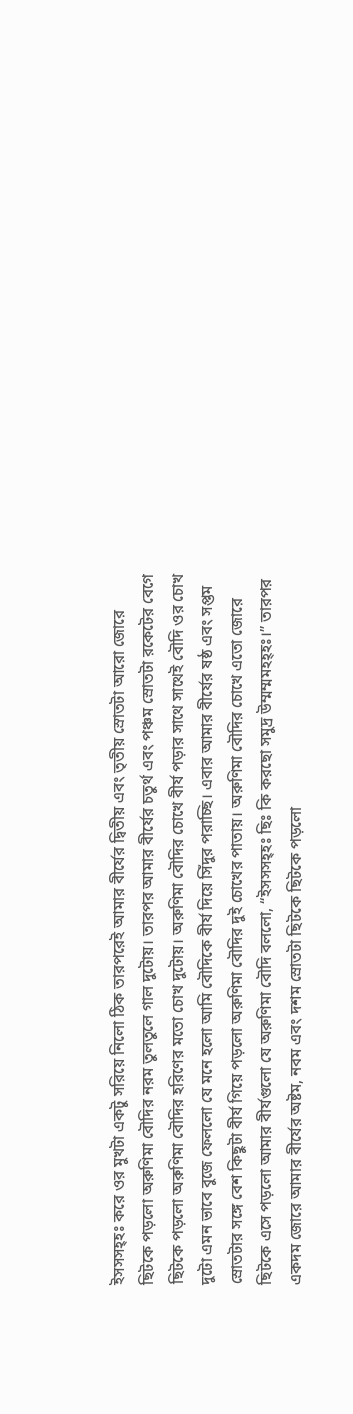ইসসসহ্হঃ করে ওর মুখটা একটু সরিয়ে নিলো ঠিক তারপরেই আমার বীর্যের দ্বিতীয় এবং তৃতীয় স্রোতটা আরো জোরে ছিটকে পড়লো অরুণিমা বৌদির নরম তুলতুলে গাল দুটোয়। তারপর আমার বীর্যের চতুর্থ এবং পঞ্চম স্রোতটা রকেটের বেগে ছিটকে পড়লো অরুণিমা বৌদির হরিণের মতো চোখ দুটোয়। অরুণিমা বৌদির চোখে বীর্য পড়ার সাথে সাথেই বৌদি ওর চোখ দুটো এমন ভাবে বুজে ফেললো যে মনে হলো আমি বৌদিকে বীর্য দিয়ে সিঁদুর পরাচ্ছি। এবার আমার বীর্যের ষষ্ঠ এবং সপ্তম স্রোতটার সঙ্গে বেশ কিছুটা বীর্য গিয়ে পড়লো অরুণিমা বৌদির দুই চোখের পাতায়। অরুণিমা বৌদির চোখে এতো জোরে ছিটকে এসে পড়লো আমার বীর্যগুলো যে অরুণিমা বৌদি বললো, “ইসসসহ্হঃ ছিঃ কি করছো সমুদ্র উম্মম্মমহহ্হঃ।” তারপর একদম জোরে আমার বীর্যের অষ্টম, নবম এবং দশম স্রোতটা ছিটকে ছিটকে পড়লো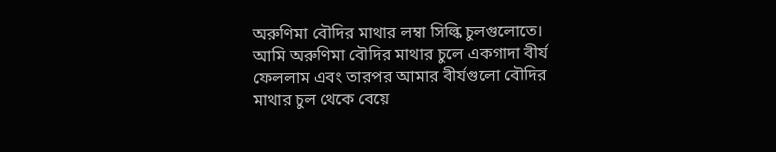অরুণিমা বৌদির মাথার লম্বা সিল্কি চুলগুলোতে। আমি অরুণিমা বৌদির মাথার চুলে একগাদা বীর্য ফেললাম এবং তারপর আমার বীর্যগুলো বৌদির মাথার চুল থেকে বেয়ে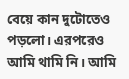বেয়ে কান দুটোতেও পড়লো। এরপরেও আমি থামি নি। আমি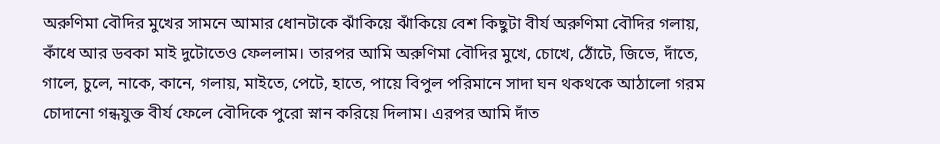অরুণিমা বৌদির মুখের সামনে আমার ধোনটাকে ঝাঁকিয়ে ঝাঁকিয়ে বেশ কিছুটা বীর্য অরুণিমা বৌদির গলায়, কাঁধে আর ডবকা মাই দুটোতেও ফেললাম। তারপর আমি অরুণিমা বৌদির মুখে, চোখে, ঠোঁটে, জিভে, দাঁতে, গালে, চুলে, নাকে, কানে, গলায়, মাইতে, পেটে, হাতে, পায়ে বিপুল পরিমানে সাদা ঘন থকথকে আঠালো গরম চোদানো গন্ধযুক্ত বীর্য ফেলে বৌদিকে পুরো স্নান করিয়ে দিলাম। এরপর আমি দাঁত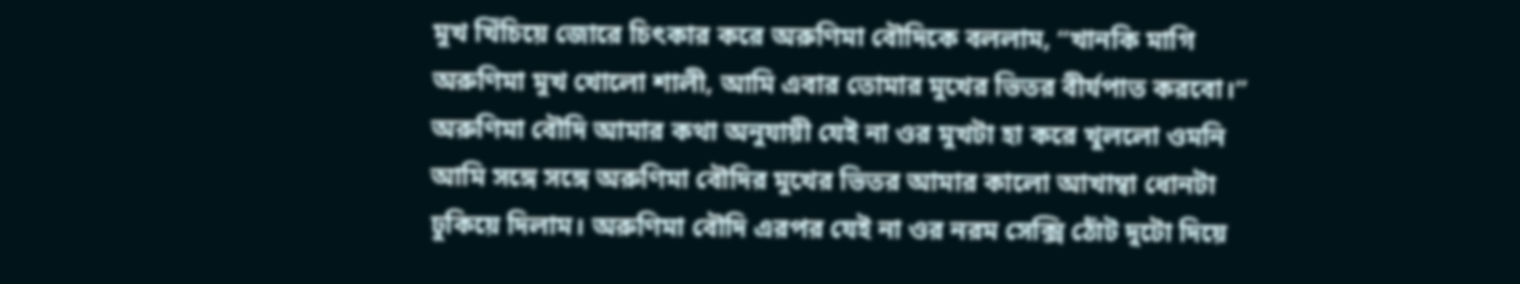মুখ খিঁচিয়ে জোরে চিৎকার করে অরুণিমা বৌদিকে বললাম, “খানকি মাগি অরুণিমা মুখ খোলো শালী, আমি এবার তোমার মুখের ভিতর বীর্যপাত করবো।” অরুণিমা বৌদি আমার কথা অনুযায়ী যেই না ওর মুখটা হা করে খুললো ওমনি আমি সঙ্গে সঙ্গে অরুণিমা বৌদির মুখের ভিতর আমার কালো আখাম্বা ধোনটা ঢুকিয়ে দিলাম। অরুণিমা বৌদি এরপর যেই না ওর নরম সেক্সি ঠোঁট দুটো দিয়ে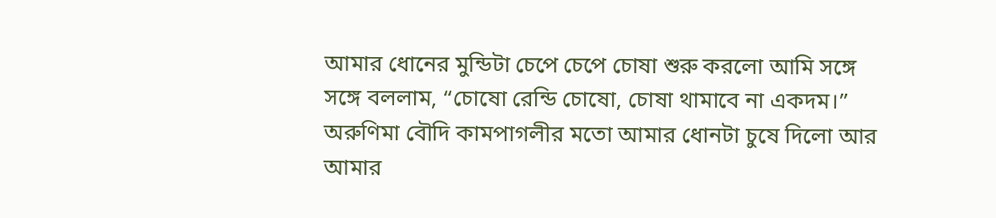আমার ধোনের মুন্ডিটা চেপে চেপে চোষা শুরু করলো আমি সঙ্গে সঙ্গে বললাম, “চোষো রেন্ডি চোষো, চোষা থামাবে না একদম।” অরুণিমা বৌদি কামপাগলীর মতো আমার ধোনটা চুষে দিলো আর আমার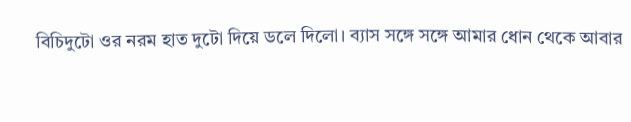বিচিদুটো ওর নরম হাত দুটো দিয়ে ডলে দিলো। ব্যাস সঙ্গে সঙ্গে আমার ধোন থেকে আবার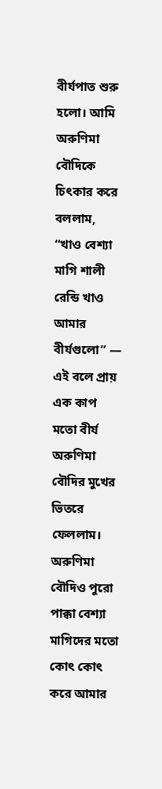বীর্যপাত শুরু হলো। আমি অরুণিমা বৌদিকে চিৎকার করে বললাম, “খাও বেশ্যা মাগি শালী রেন্ডি খাও আমার বীর্যগুলো” — এই বলে প্রায় এক কাপ মতো বীর্য অরুণিমা বৌদির মুখের ভিতরে ফেললাম। অরুণিমা বৌদিও পুরো পাক্কা বেশ্যা মাগিদের মতো কোৎ কোৎ করে আমার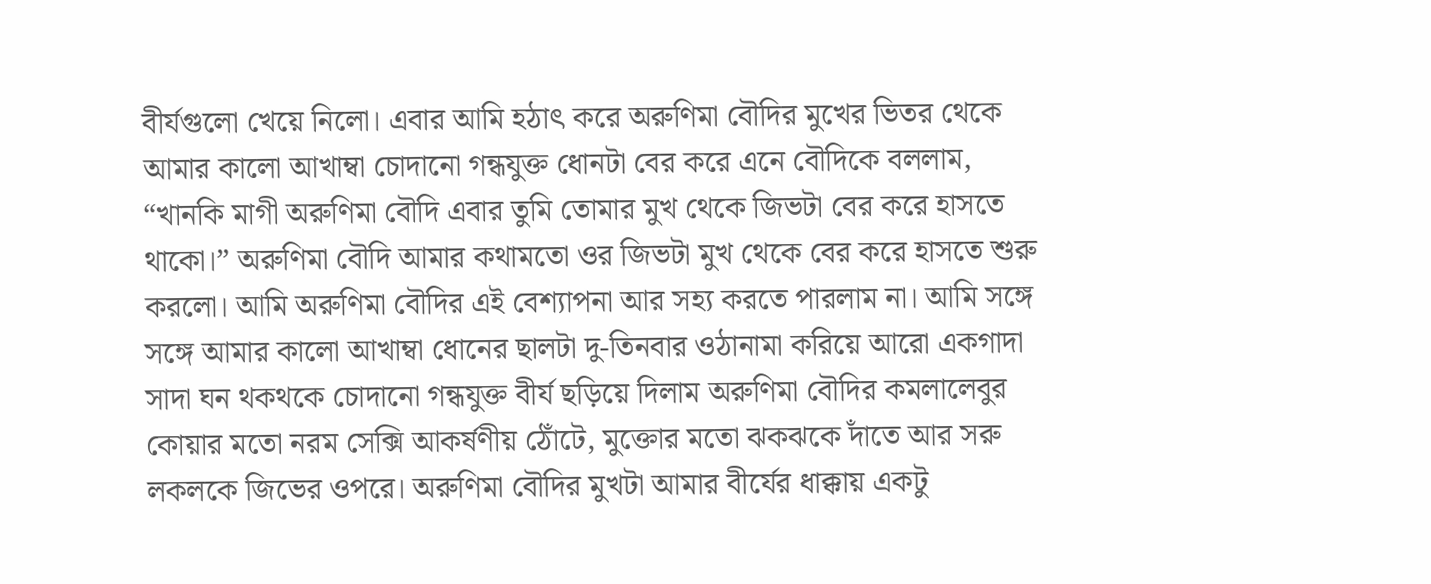বীর্যগুলো খেয়ে নিলো। এবার আমি হঠাৎ করে অরুণিমা বৌদির মুখের ভিতর থেকে আমার কালো আখাম্বা চোদানো গন্ধযুক্ত ধোনটা বের করে এনে বৌদিকে বললাম, “খানকি মাগী অরুণিমা বৌদি এবার তুমি তোমার মুখ থেকে জিভটা বের করে হাসতে থাকো।” অরুণিমা বৌদি আমার কথামতো ওর জিভটা মুখ থেকে বের করে হাসতে শুরু করলো। আমি অরুণিমা বৌদির এই বেশ্যাপনা আর সহ্য করতে পারলাম না। আমি সঙ্গে সঙ্গে আমার কালো আখাম্বা ধোনের ছালটা দু-তিনবার ওঠানামা করিয়ে আরো একগাদা সাদা ঘন থকথকে চোদানো গন্ধযুক্ত বীর্য ছড়িয়ে দিলাম অরুণিমা বৌদির কমলালেবুর কোয়ার মতো নরম সেক্সি আকর্ষণীয় ঠোঁটে, মুক্তোর মতো ঝকঝকে দাঁতে আর সরু লকলকে জিভের ওপরে। অরুণিমা বৌদির মুখটা আমার বীর্যের ধাক্কায় একটু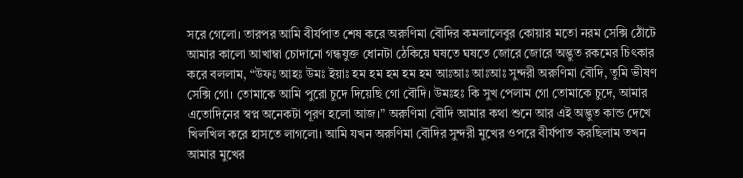সরে গেলো। তারপর আমি বীর্যপাত শেষ করে অরুণিমা বৌদির কমলালেবুর কোয়ার মতো নরম সেক্সি ঠোঁটে আমার কালো আখাম্বা চোদানো গন্ধযুক্ত ধোনটা ঠেকিয়ে ঘষতে ঘষতে জোরে জোরে অদ্ভুত রকমের চিৎকার করে বললাম, “উফঃ আহঃ উমঃ ইয়াঃ হম হম হম হম হম আঃআঃ আঃআঃ সুন্দরী অরুণিমা বৌদি, তুমি ভীষণ সেক্সি গো। তোমাকে আমি পুরো চুদে দিয়েছি গো বৌদি। উমঃহঃ কি সুখ পেলাম গো তোমাকে চুদে, আমার এতোদিনের স্বপ্ন অনেকটা পূরণ হলো আজ।” অরুণিমা বৌদি আমার কথা শুনে আর এই অদ্ভুত কান্ড দেখে খিলখিল করে হাসতে লাগলো। আমি যখন অরুণিমা বৌদির সুন্দরী মুখের ওপরে বীর্যপাত করছিলাম তখন আমার মুখের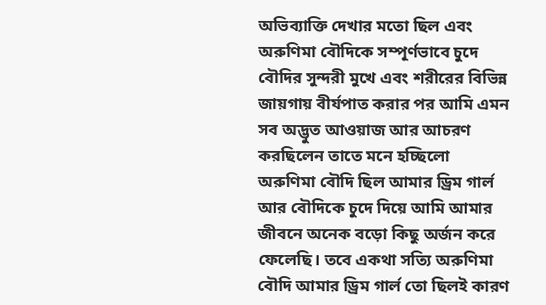অভিব্যাক্তি দেখার মতো ছিল এবং অরুণিমা বৌদিকে সম্পূর্ণভাবে চুদে বৌদির সুন্দরী মুখে এবং শরীরের বিভিন্ন জায়গায় বীর্যপাত করার পর আমি এমন সব অদ্ভুত আওয়াজ আর আচরণ করছিলেন তাতে মনে হচ্ছিলো অরুণিমা বৌদি ছিল আমার ড্রিম গার্ল আর বৌদিকে চুদে দিয়ে আমি আমার জীবনে অনেক বড়ো কিছু অর্জন করে ফেলেছি। তবে একথা সত্যি অরুণিমা বৌদি আমার ড্রিম গার্ল তো ছিলই কারণ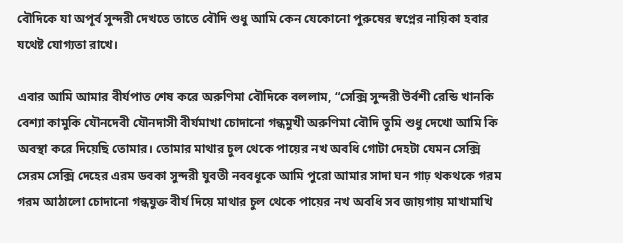বৌদিকে যা অপূর্ব সুন্দরী দেখতে তাতে বৌদি শুধু আমি কেন যেকোনো পুরুষের স্বপ্নের নায়িকা হবার যথেষ্ট যোগ্যতা রাখে।

এবার আমি আমার বীর্যপাত শেষ করে অরুণিমা বৌদিকে বললাম, “সেক্সি সুন্দরী উর্বশী রেন্ডি খানকি বেশ্যা কামুকি যৌনদেবী যৌনদাসী বীর্যমাখা চোদানো গন্ধমুখী অরুণিমা বৌদি তুমি শুধু দেখো আমি কি অবস্থা করে দিয়েছি তোমার। তোমার মাথার চুল থেকে পায়ের নখ অবধি গোটা দেহটা যেমন সেক্সি সেরম সেক্সি দেহের এরম ডবকা সুন্দরী যুবতী নববধূকে আমি পুরো আমার সাদা ঘন গাঢ় থকথকে গরম গরম আঠালো চোদানো গন্ধযুক্ত বীর্য দিয়ে মাথার চুল থেকে পায়ের নখ অবধি সব জায়গায় মাখামাখি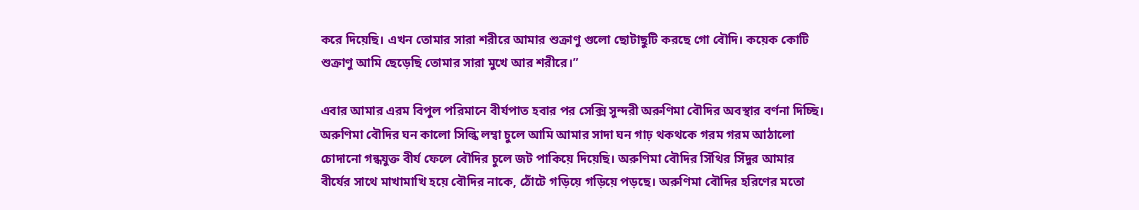করে দিয়েছি। এখন তোমার সারা শরীরে আমার শুক্রাণু গুলো ছোটাছুটি করছে গো বৌদি। কয়েক কোটি শুক্রাণু আমি ছেড়েছি তোমার সারা মুখে আর শরীরে।”

এবার আমার এরম বিপুল পরিমানে বীর্যপাত হবার পর সেক্সি সুন্দরী অরুণিমা বৌদির অবস্থার বর্ণনা দিচ্ছি। অরুণিমা বৌদির ঘন কালো সিল্কি লম্বা চুলে আমি আমার সাদা ঘন গাঢ় থকথকে গরম গরম আঠালো চোদানো গন্ধযুক্ত বীর্য ফেলে বৌদির চুলে জট পাকিয়ে দিয়েছি। অরুণিমা বৌদির সিঁথির সিঁদুর আমার বীর্যের সাথে মাখামাখি হয়ে বৌদির নাকে, ঠোঁটে গড়িয়ে গড়িয়ে পড়ছে। অরুণিমা বৌদির হরিণের মতো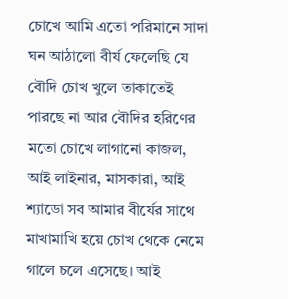চোখে আমি এতো পরিমানে সাদা ঘন আঠালো বীর্য ফেলেছি যে বৌদি চোখ খুলে তাকাতেই পারছে না আর বৌদির হরিণের মতো চোখে লাগানো কাজল, আই লাইনার, মাসকারা, আই শ্যাডো সব আমার বীর্যের সাথে মাখামাখি হয়ে চোখ থেকে নেমে গালে চলে এসেছে। আই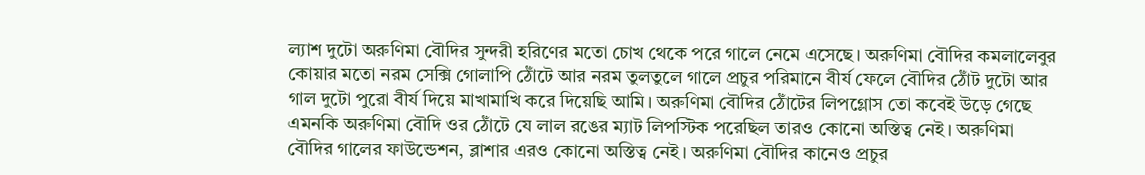ল্যাশ দুটো অরুণিমা বৌদির সুন্দরী হরিণের মতো চোখ থেকে পরে গালে নেমে এসেছে। অরুণিমা বৌদির কমলালেবুর কোয়ার মতো নরম সেক্সি গোলাপি ঠোঁটে আর নরম তুলতুলে গালে প্রচুর পরিমানে বীর্য ফেলে বৌদির ঠোঁট দুটো আর গাল দুটো পুরো বীর্য দিয়ে মাখামাখি করে দিয়েছি আমি। অরুণিমা বৌদির ঠোঁটের লিপগ্লোস তো কবেই উড়ে গেছে এমনকি অরুণিমা বৌদি ওর ঠোঁটে যে লাল রঙের ম্যাট লিপস্টিক পরেছিল তারও কোনো অস্তিত্ব নেই। অরুণিমা বৌদির গালের ফাউন্ডেশন, ব্লাশার এরও কোনো অস্তিত্ব নেই। অরুণিমা বৌদির কানেও প্রচুর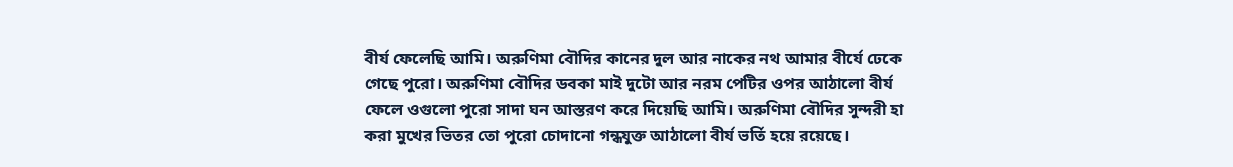বীর্য ফেলেছি আমি। অরুণিমা বৌদির কানের দুল আর নাকের নথ আমার বীর্যে ঢেকে গেছে পুরো। অরুণিমা বৌদির ডবকা মাই দুটো আর নরম পেটির ওপর আঠালো বীর্য ফেলে ওগুলো পুরো সাদা ঘন আস্তরণ করে দিয়েছি আমি। অরুণিমা বৌদির সুন্দরী হা করা মুখের ভিতর তো পুরো চোদানো গন্ধযুক্ত আঠালো বীর্য ভর্তি হয়ে রয়েছে।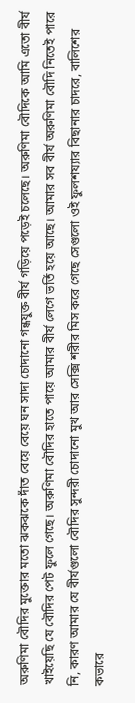অরুণিমা বৌদির মুক্তোর মতো ঝকঝকে দাঁত বেয়ে বেয়ে ঘন সাদা চোদানো গন্ধযুক্ত বীর্য গড়িয়ে পড়েই চলেছে। অরুণিমা বৌদিকে আমি এতো বীর্য খাইয়েছি যে বৌদির পেট ফুলে গেছে। অরুণিমা বৌদির হাতে পায়ে আমার বীর্য লেগে ভর্তি হয়ে আছে। আমার সব বীর্য অরুণিমা বৌদি নিতেই পারে নি, কারণ আমার যে বীর্যগুলো বৌদির সুন্দরী চোদানো মুখ আর সেক্সি শরীর মিস করে গেছে সেগুলো ওই ফুলশয্যার বিছানার চাদরে, বালিশের কভারে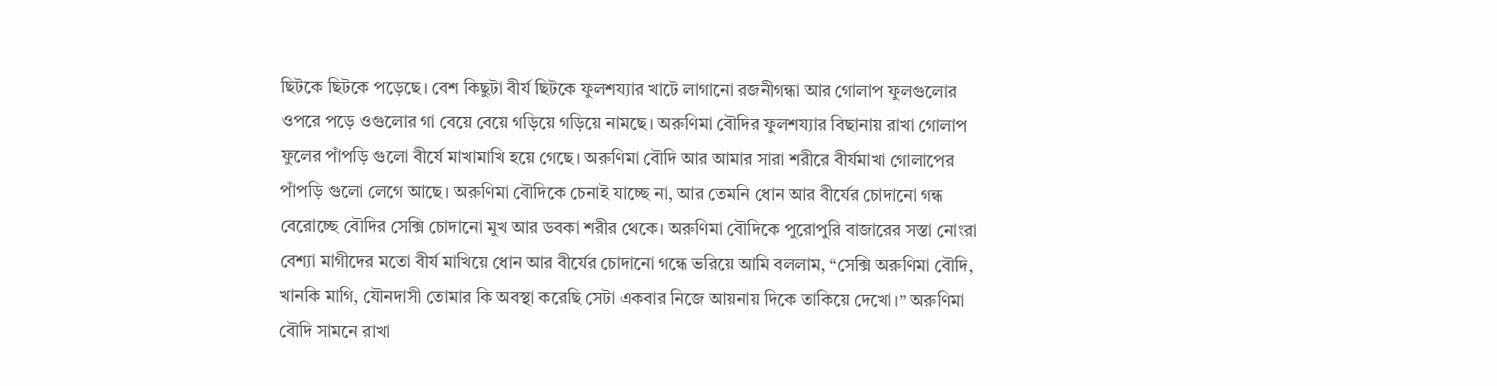ছিটকে ছিটকে পড়েছে। বেশ কিছুটা বীর্য ছিটকে ফুলশয্যার খাটে লাগানো রজনীগন্ধা আর গোলাপ ফুলগুলোর ওপরে পড়ে ওগুলোর গা বেয়ে বেয়ে গড়িয়ে গড়িয়ে নামছে। অরুণিমা বৌদির ফুলশয্যার বিছানায় রাখা গোলাপ ফুলের পাঁপড়ি গুলো বীর্যে মাখামাখি হয়ে গেছে। অরুণিমা বৌদি আর আমার সারা শরীরে বীর্যমাখা গোলাপের পাঁপড়ি গুলো লেগে আছে। অরুণিমা বৌদিকে চেনাই যাচ্ছে না, আর তেমনি ধোন আর বীর্যের চোদানো গন্ধ বেরোচ্ছে বৌদির সেক্সি চোদানো মুখ আর ডবকা শরীর থেকে। অরুণিমা বৌদিকে পুরোপুরি বাজারের সস্তা নোংরা বেশ্যা মাগীদের মতো বীর্য মাখিয়ে ধোন আর বীর্যের চোদানো গন্ধে ভরিয়ে আমি বললাম, “সেক্সি অরুণিমা বৌদি, খানকি মাগি, যৌনদাসী তোমার কি অবস্থা করেছি সেটা একবার নিজে আয়নায় দিকে তাকিয়ে দেখো।” অরুণিমা বৌদি সামনে রাখা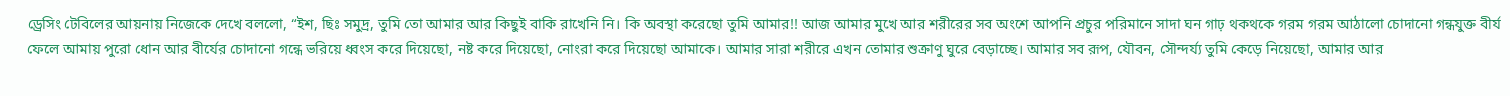ড্রেসিং টেবিলের আয়নায় নিজেকে দেখে বললো, “ইশ, ছিঃ সমুদ্র, তুমি তো আমার আর কিছুই বাকি রাখেনি নি। কি অবস্থা করেছো তুমি আমার!! আজ আমার মুখে আর শরীরের সব অংশে আপনি প্রচুর পরিমানে সাদা ঘন গাঢ় থকথকে গরম গরম আঠালো চোদানো গন্ধযুক্ত বীর্য ফেলে আমায় পুরো ধোন আর বীর্যের চোদানো গন্ধে ভরিয়ে ধ্বংস করে দিয়েছো, নষ্ট করে দিয়েছো, নোংরা করে দিয়েছো আমাকে। আমার সারা শরীরে এখন তোমার শুক্রাণু ঘুরে বেড়াচ্ছে। আমার সব রূপ, যৌবন, সৌন্দর্য্য তুমি কেড়ে নিয়েছো, আমার আর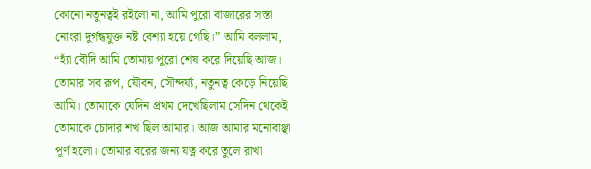কোনো নতুনত্বই রইলো না, আমি পুরো বাজারের সস্তা নোংরা দুর্গন্ধযুক্ত নষ্ট বেশ্যা হয়ে গেছি।” আমি বললাম, “হ্যাঁ বৌদি আমি তোমায় পুরো শেষ করে দিয়েছি আজ। তোমার সব রূপ, যৌবন, সৌন্দর্য্য, নতুনত্ব কেড়ে নিয়েছি আমি। তোমাকে যেদিন প্রথম দেখেছিলাম সেদিন থেকেই তোমাকে চোদার শখ ছিল আমার। আজ আমার মনোবাঞ্ছা পূর্ণ হলো। তোমার বরের জন্য যত্ন করে তুলে রাখা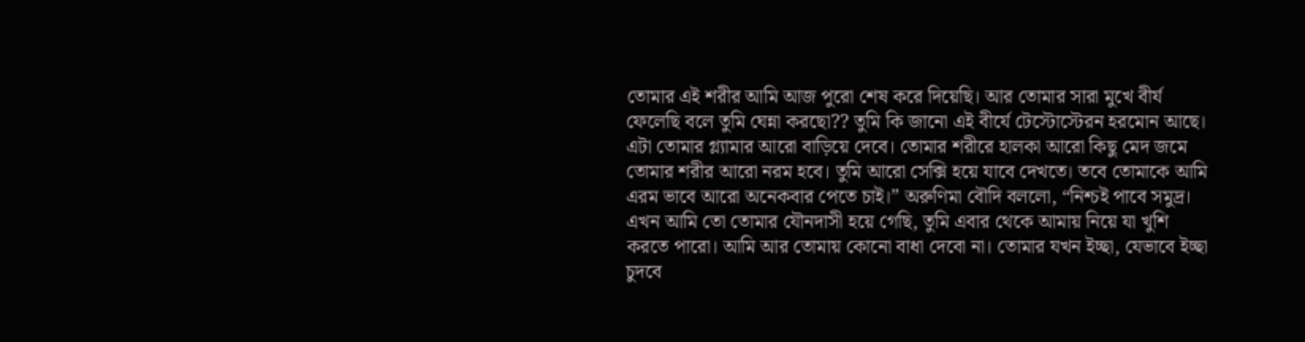তোমার এই শরীর আমি আজ পুরো শেষ করে দিয়েছি। আর তোমার সারা মুখে বীর্য ফেলেছি বলে তুমি ঘেন্না করছো?? তুমি কি জানো এই বীর্যে টেস্টোস্টেরন হরমোন আছে। এটা তোমার গ্ল্যামার আরো বাড়িয়ে দেবে। তোমার শরীরে হালকা আরো কিছু মেদ জমে তোমার শরীর আরো নরম হবে। তুমি আরো সেক্সি হয়ে যাবে দেখতে। তবে তোমাকে আমি এরম ভাবে আরো অনেকবার পেতে চাই।” অরুণিমা বৌদি বললো, “নিশ্চই পাবে সমুদ্র। এখন আমি তো তোমার যৌনদাসী হয়ে গেছি, তুমি এবার থেকে আমায় নিয়ে যা খুশি করতে পারো। আমি আর তোমায় কোনো বাধা দেবো না। তোমার যখন ইচ্ছা, যেভাবে ইচ্ছা চুদবে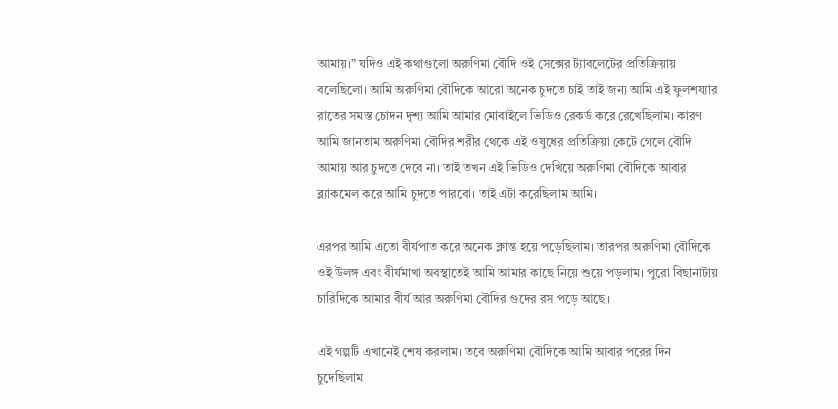আমায়।” যদিও এই কথাগুলো অরুণিমা বৌদি ওই সেক্সের ট্যাবলেটের প্রতিক্রিয়ায় বলেছিলো। আমি অরুণিমা বৌদিকে আরো অনেক চুদতে চাই তাই জন্য আমি এই ফুলশয্যার রাতের সমস্ত চোদন দৃশ্য আমি আমার মোবাইলে ভিডিও রেকর্ড করে রেখেছিলাম। কারণ আমি জানতাম অরুণিমা বৌদির শরীর থেকে এই ওষুধের প্রতিক্রিয়া কেটে গেলে বৌদি আমায় আর চুদতে দেবে না। তাই তখন এই ভিডিও দেখিয়ে অরুণিমা বৌদিকে আবার ব্ল্যাকমেল করে আমি চুদতে পারবো। তাই এটা করেছিলাম আমি।

এরপর আমি এতো বীর্যপাত করে অনেক ক্লান্ত হয়ে পড়েছিলাম। তারপর অরুণিমা বৌদিকে ওই উলঙ্গ এবং বীর্যমাখা অবস্থাতেই আমি আমার কাছে নিয়ে শুয়ে পড়লাম। পুরো বিছানাটায় চারিদিকে আমার বীর্য আর অরুণিমা বৌদির গুদের রস পড়ে আছে।

এই গল্পটি এখানেই শেষ করলাম। তবে অরুণিমা বৌদিকে আমি আবার পরের দিন চুদেছিলাম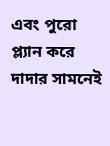এবং পুরো প্ল্যান করে দাদার সামনেই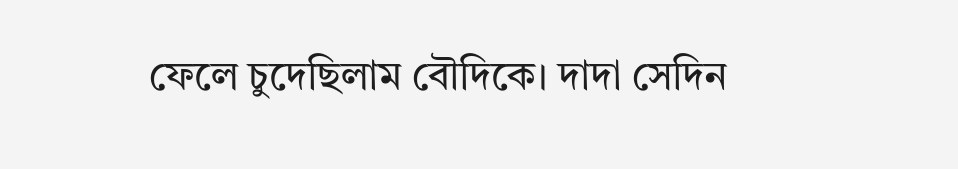ফেলে চুদেছিলাম বৌদিকে। দাদা সেদিন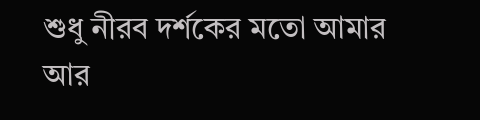শুধু নীরব দর্শকের মতো আমার আর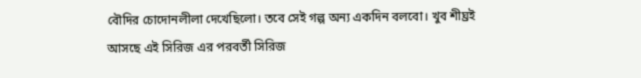বৌদির চোদোনলীলা দেখেছিলো। তবে সেই গল্প অন্য একদিন বলবো। খুব শীঘ্রই আসছে এই সিরিজ এর পরবর্তী সিরিজ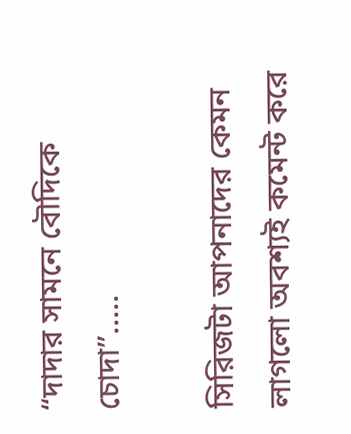“দাদার সামনে বৌদিকে চোদা”.....

সিরিজটা আপনাদের কেমন লাগলো অবশ্যই কমেন্ট করে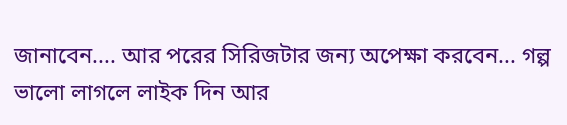জানাবেন.... আর পরের সিরিজটার জন্য অপেক্ষা করবেন... গল্প ভালো লাগলে লাইক দিন আর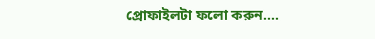প্রোফাইলটা ফলো করুন....